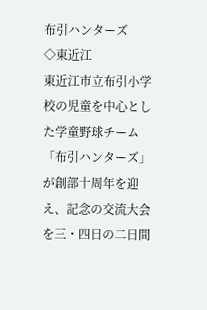布引ハンターズ
◇東近江
東近江市立布引小学校の児童を中心とした学童野球チーム「布引ハンターズ」が創部十周年を迎え、記念の交流大会を三・四日の二日間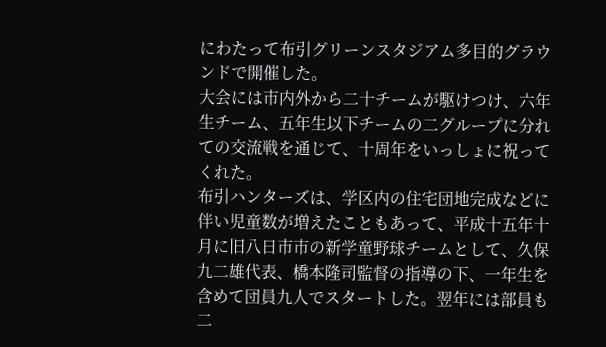にわたって布引グリーンスタジアム多目的グラウンドで開催した。
大会には市内外から二十チームが駆けつけ、六年生チーム、五年生以下チームの二グループに分れての交流戦を通じて、十周年をいっしょに祝ってくれた。
布引ハンターズは、学区内の住宅団地完成などに伴い児童数が増えたこともあって、平成十五年十月に旧八日市市の新学童野球チームとして、久保九二雄代表、橋本隆司監督の指導の下、一年生を含めて団員九人でスタートした。翌年には部員も二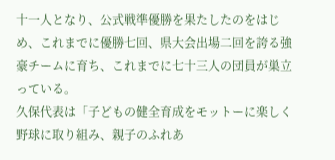十一人となり、公式戦準優勝を果たしたのをはじめ、これまでに優勝七回、県大会出場二回を誇る強豪チームに育ち、これまでに七十三人の団員が巣立っている。
久保代表は「子どもの健全育成をモットーに楽しく野球に取り組み、親子のふれあ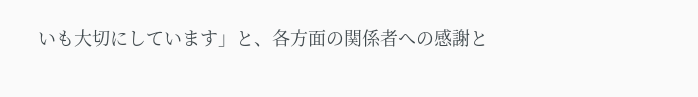いも大切にしています」と、各方面の関係者への感謝と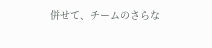併せて、チームのさらな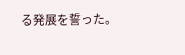る発展を誓った。